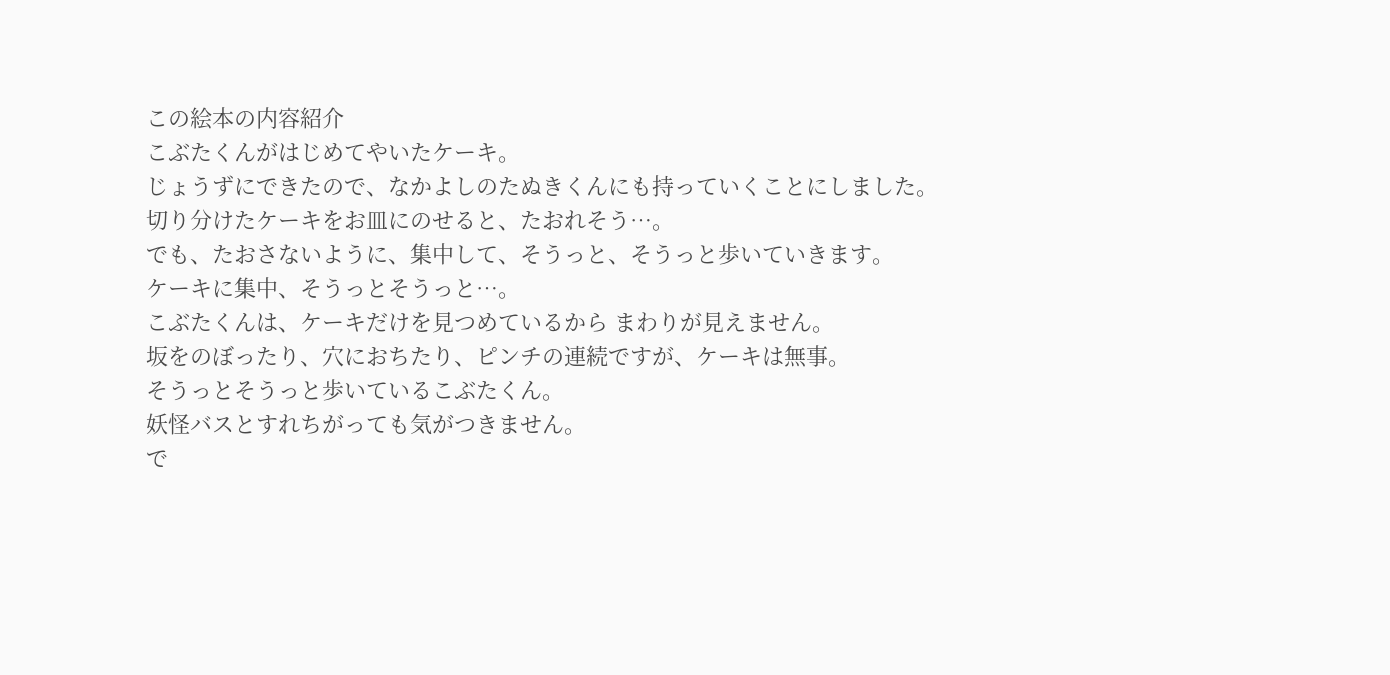この絵本の内容紹介
こぶたくんがはじめてやいたケーキ。
じょうずにできたので、なかよしのたぬきくんにも持っていくことにしました。
切り分けたケーキをお皿にのせると、たおれそう…。
でも、たおさないように、集中して、そうっと、そうっと歩いていきます。
ケーキに集中、そうっとそうっと…。
こぶたくんは、ケーキだけを見つめているから まわりが見えません。
坂をのぼったり、穴におちたり、ピンチの連続ですが、ケーキは無事。
そうっとそうっと歩いているこぶたくん。
妖怪バスとすれちがっても気がつきません。
で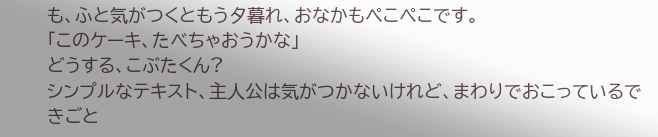も、ふと気がつくともう夕暮れ、おなかもぺこぺこです。
「このケーキ、たべちゃおうかな」
どうする、こぶたくん?
シンプルなテキスト、主人公は気がつかないけれど、まわりでおこっているできごと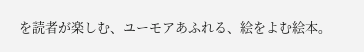を読者が楽しむ、ユーモアあふれる、絵をよむ絵本。